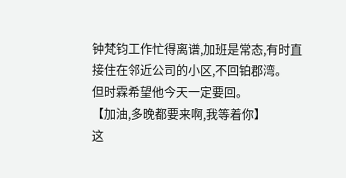钟梵钧工作忙得离谱,加班是常态,有时直接住在邻近公司的小区,不回铂郡湾。
但时霖希望他今天一定要回。
【加油,多晚都要来啊,我等着你】
这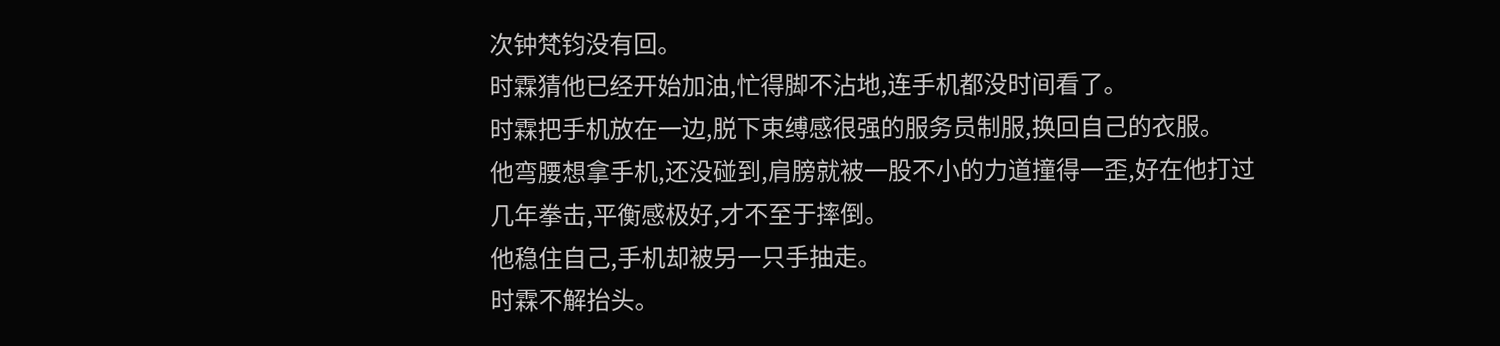次钟梵钧没有回。
时霖猜他已经开始加油,忙得脚不沾地,连手机都没时间看了。
时霖把手机放在一边,脱下束缚感很强的服务员制服,换回自己的衣服。
他弯腰想拿手机,还没碰到,肩膀就被一股不小的力道撞得一歪,好在他打过几年拳击,平衡感极好,才不至于摔倒。
他稳住自己,手机却被另一只手抽走。
时霖不解抬头。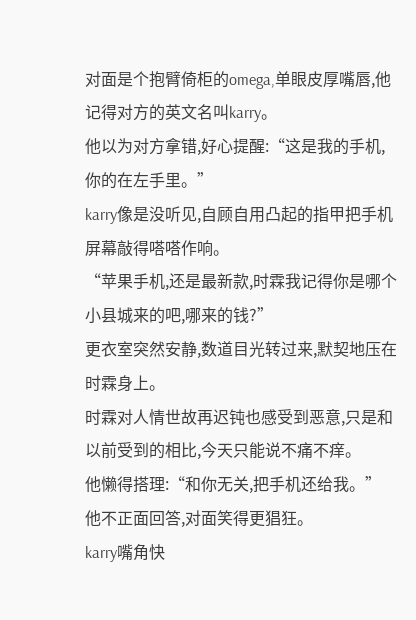对面是个抱臂倚柜的omega,单眼皮厚嘴唇,他记得对方的英文名叫karry。
他以为对方拿错,好心提醒:“这是我的手机,你的在左手里。”
karry像是没听见,自顾自用凸起的指甲把手机屏幕敲得嗒嗒作响。
“苹果手机,还是最新款,时霖我记得你是哪个小县城来的吧,哪来的钱?”
更衣室突然安静,数道目光转过来,默契地压在时霖身上。
时霖对人情世故再迟钝也感受到恶意,只是和以前受到的相比,今天只能说不痛不痒。
他懒得搭理:“和你无关,把手机还给我。”
他不正面回答,对面笑得更猖狂。
karry嘴角快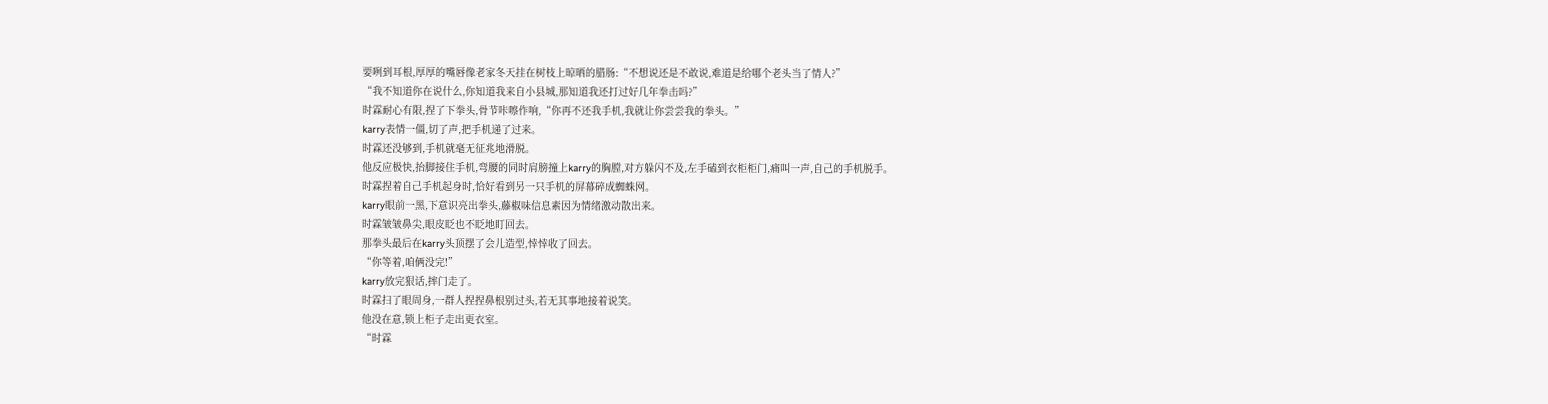要咧到耳根,厚厚的嘴唇像老家冬天挂在树枝上晾晒的腊肠:“不想说还是不敢说,难道是给哪个老头当了情人?”
“我不知道你在说什么,你知道我来自小县城,那知道我还打过好几年拳击吗?”
时霖耐心有限,捏了下拳头,骨节咔嚓作响,“你再不还我手机,我就让你尝尝我的拳头。”
karry表情一僵,切了声,把手机递了过来。
时霖还没够到,手机就毫无征兆地滑脱。
他反应极快,抬脚接住手机,弯腰的同时肩膀撞上karry的胸膛,对方躲闪不及,左手磕到衣柜柜门,痛叫一声,自己的手机脱手。
时霖捏着自己手机起身时,恰好看到另一只手机的屏幕碎成蜘蛛网。
karry眼前一黑,下意识亮出拳头,藤椒味信息素因为情绪激动散出来。
时霖皱皱鼻尖,眼皮眨也不眨地盯回去。
那拳头最后在karry头顶摆了会儿造型,悻悻收了回去。
“你等着,咱俩没完!”
karry放完狠话,摔门走了。
时霖扫了眼周身,一群人捏捏鼻根别过头,若无其事地接着说笑。
他没在意,锁上柜子走出更衣室。
“时霖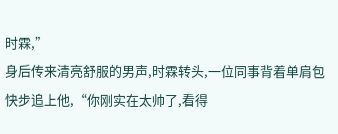时霖,”
身后传来清亮舒服的男声,时霖转头,一位同事背着单肩包快步追上他,“你刚实在太帅了,看得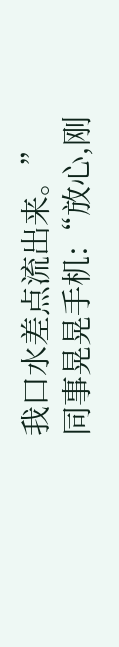我口水差点流出来。”
同事晃晃手机:“放心,刚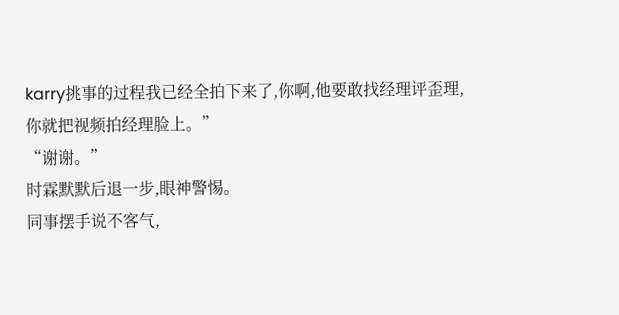karry挑事的过程我已经全拍下来了,你啊,他要敢找经理评歪理,你就把视频拍经理脸上。”
“谢谢。”
时霖默默后退一步,眼神警惕。
同事摆手说不客气,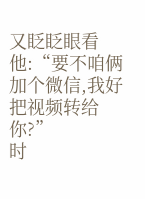又眨眨眼看他:“要不咱俩加个微信,我好把视频转给你?”
时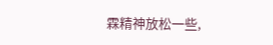霖精神放松一些,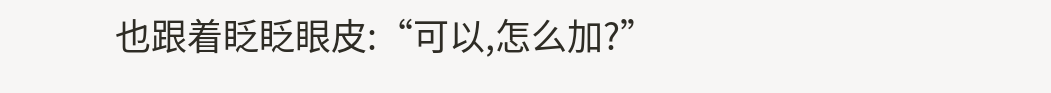也跟着眨眨眼皮:“可以,怎么加?”